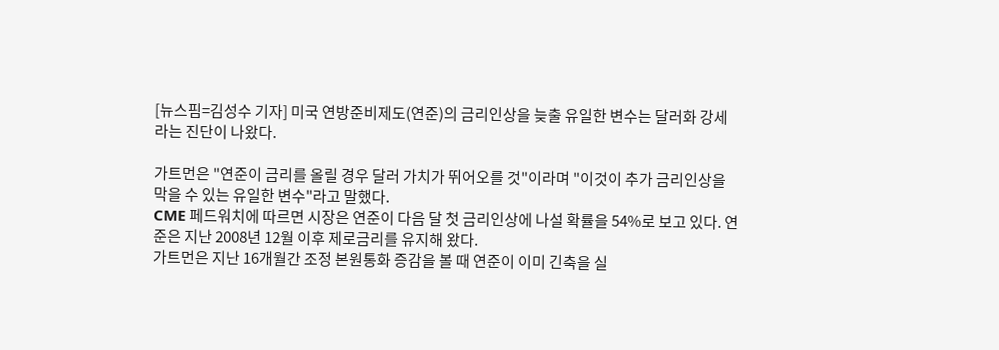[뉴스핌=김성수 기자] 미국 연방준비제도(연준)의 금리인상을 늦출 유일한 변수는 달러화 강세라는 진단이 나왔다.

가트먼은 "연준이 금리를 올릴 경우 달러 가치가 뛰어오를 것"이라며 "이것이 추가 금리인상을 막을 수 있는 유일한 변수"라고 말했다.
CME 페드워치에 따르면 시장은 연준이 다음 달 첫 금리인상에 나설 확률을 54%로 보고 있다. 연준은 지난 2008년 12월 이후 제로금리를 유지해 왔다.
가트먼은 지난 16개월간 조정 본원통화 증감을 볼 때 연준이 이미 긴축을 실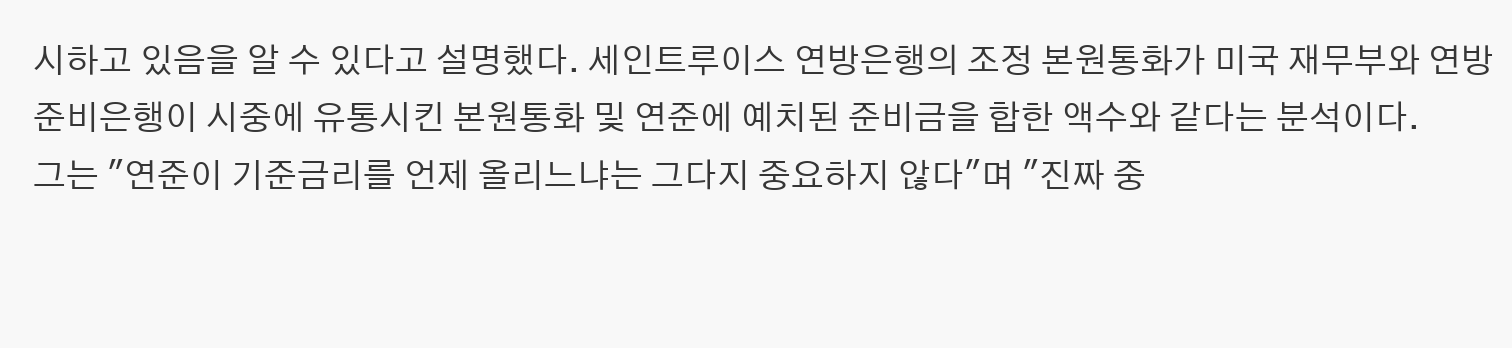시하고 있음을 알 수 있다고 설명했다. 세인트루이스 연방은행의 조정 본원통화가 미국 재무부와 연방준비은행이 시중에 유통시킨 본원통화 및 연준에 예치된 준비금을 합한 액수와 같다는 분석이다.
그는 "연준이 기준금리를 언제 올리느냐는 그다지 중요하지 않다"며 "진짜 중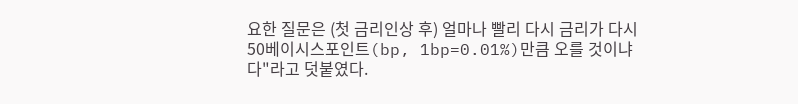요한 질문은 (첫 금리인상 후) 얼마나 빨리 다시 금리가 다시 50베이시스포인트(bp, 1bp=0.01%)만큼 오를 것이냐다"라고 덧붙였다.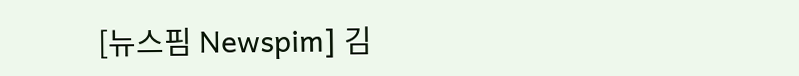[뉴스핌 Newspim] 김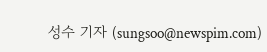성수 기자 (sungsoo@newspim.com)